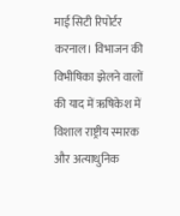माई सिटी रिपोर्टर
करनाल। विभाजन की विभीषिका झेलने वालों की याद में ऋषिकेश में विशाल राष्ट्रीय स्मारक और अत्याधुनिक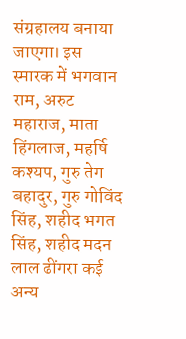संग्रहालय बनाया जाएगा। इस स्मारक में भगवान राम, अरुट महाराज, माता हिंगलाज, महर्षि कश्यप, गुरु तेग बहादुर, गुरु गोविंद सिंह, शहीद भगत सिंह, शहीद मदन लाल ढींगरा कई अन्य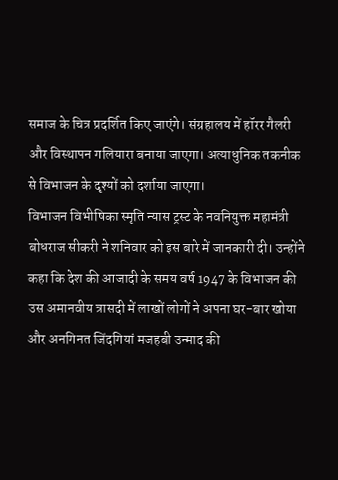समाज के चित्र प्रदर्शित किए जाएंगे। संग्रहालय में हॉरर गैलरी और विस्थापन गलियारा बनाया जाएगा। अत्याधुनिक तकनीक से विभाजन के दृश्यों को दर्शाया जाएगा।
विभाजन विभीषिका स्मृति न्यास ट्रस्ट के नवनियुक्त महामंत्री बोधराज सीकरी ने शनिवार को इस बारे में जानकारी दी। उन्होंने कहा कि देश की आजादी के समय वर्ष 1947 के विभाजन की उस अमानवीय त्रासदी में लाखों लोगों ने अपना घर-बार खोया और अनगिनत जिंदगियां मजहबी उन्माद की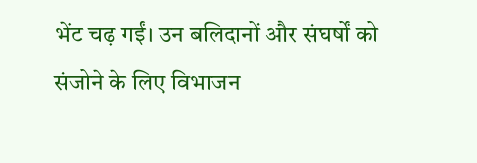भेंट चढ़ गईं। उन बलिदानों और संघर्षों को संजोने के लिए विभाजन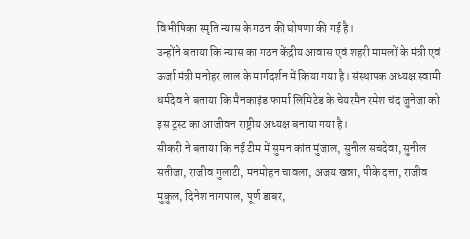विभीषिका स्मृति न्यास के गठन की घोषणा की गई है।
उन्होंने बताया कि न्यास का गठन केंद्रीय आवास एवं शहरी मामलों के मंत्री एवं ऊर्जा मंत्री मनोहर लाल के मार्गदर्शन में किया गया है। संस्थापक अध्यक्ष स्वामी धर्मदेव ने बताया कि मैनकाइंड फार्मा लिमिटेड के चेयरमैन रमेश चंद जुनेजा को इस ट्रस्ट का आजीवन राष्ट्रीय अध्यक्ष बनाया गया है।
सीकरी ने बताया कि नई टीम में सुमन कांत मुंजाल, सुनील सचदेवा, सुनील सतीजा, राजीव गुलाटी, मनमोहन चावला, अजय खन्ना, पीके दत्ता, राजीव मुकुल, दिनेश नागपाल, पूर्ण डाबर,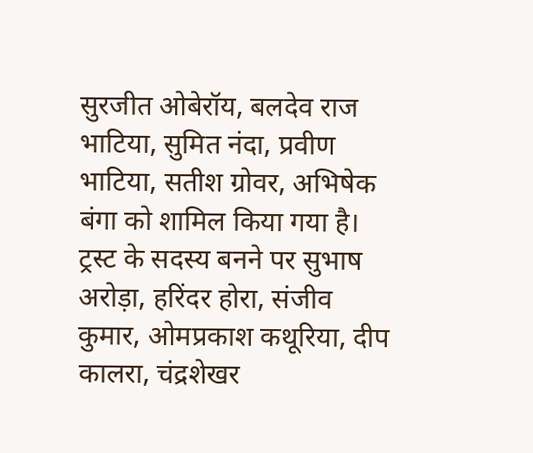सुरजीत ओबेरॉय, बलदेव राज भाटिया, सुमित नंदा, प्रवीण भाटिया, सतीश ग्रोवर, अभिषेक बंगा को शामिल किया गया है। ट्रस्ट के सदस्य बनने पर सुभाष अरोड़ा, हरिंदर होरा, संजीव कुमार, ओमप्रकाश कथूरिया, दीप कालरा, चंद्रशेखर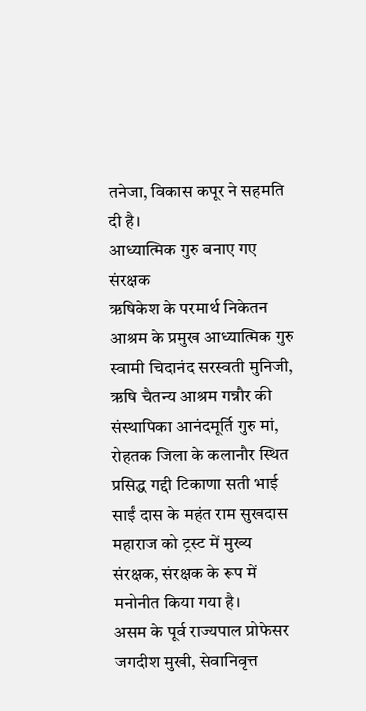तनेजा, विकास कपूर ने सहमति दी है।
आध्यात्मिक गुरु बनाए गए संरक्षक
ऋषिकेश के परमार्थ निकेतन आश्रम के प्रमुख आध्यात्मिक गुरु स्वामी चिदानंद सरस्वती मुनिजी, ऋषि चैतन्य आश्रम गन्नौर की संस्थापिका आनंदमूर्ति गुरु मां, रोहतक जिला के कलानौर स्थित प्रसिद्ध गद्दी टिकाणा सती भाई साईं दास के महंत राम सुखदास महाराज को ट्रस्ट में मुख्य संरक्षक, संरक्षक के रूप में मनोनीत किया गया है।
असम के पूर्व राज्यपाल प्रोफेसर जगदीश मुखी, सेवानिवृत्त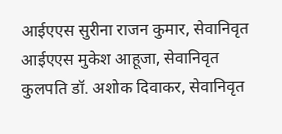आईएएस सुरीना राजन कुमार, सेवानिवृत आईएएस मुकेश आहूजा, सेवानिवृत कुलपति डॉ. अशोक दिवाकर, सेवानिवृत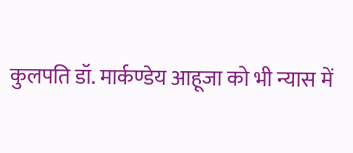कुलपति डॉ. मार्कण्डेय आहूजा को भी न्यास में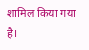शामिल किया गया है।